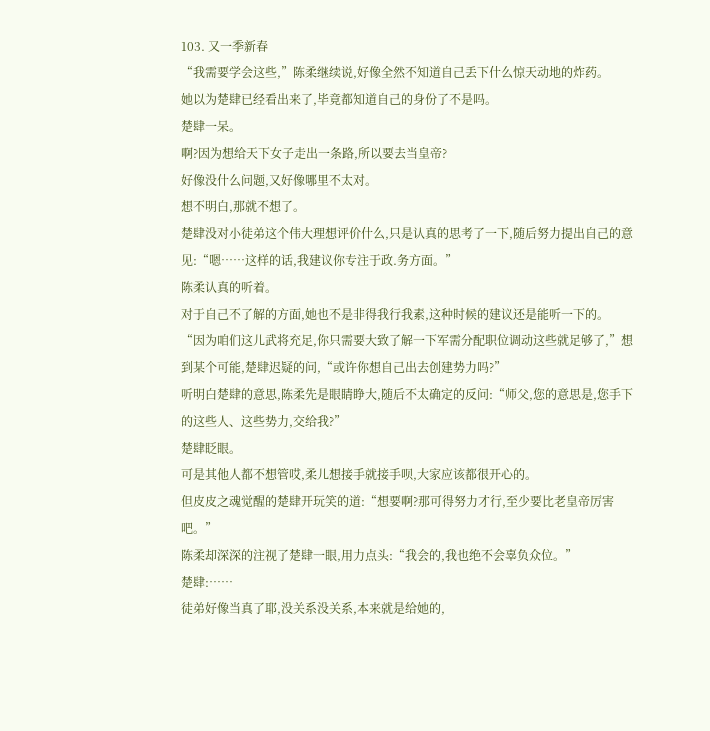103. 又一季新春
“我需要学会这些,”陈柔继续说,好像全然不知道自己丢下什么惊天动地的炸药。
她以为楚肆已经看出来了,毕竟都知道自己的身份了不是吗。
楚肆一呆。
啊?因为想给天下女子走出一条路,所以要去当皇帝?
好像没什么问题,又好像哪里不太对。
想不明白,那就不想了。
楚肆没对小徒弟这个伟大理想评价什么,只是认真的思考了一下,随后努力提出自己的意见:“嗯……这样的话,我建议你专注于政.务方面。”
陈柔认真的听着。
对于自己不了解的方面,她也不是非得我行我素,这种时候的建议还是能听一下的。
“因为咱们这儿武将充足,你只需要大致了解一下军需分配职位调动这些就足够了,”想到某个可能,楚肆迟疑的问,“或许你想自己出去创建势力吗?”
听明白楚肆的意思,陈柔先是眼睛睁大,随后不太确定的反问:“师父,您的意思是,您手下的这些人、这些势力,交给我?”
楚肆眨眼。
可是其他人都不想管哎,柔儿想接手就接手呗,大家应该都很开心的。
但皮皮之魂觉醒的楚肆开玩笑的道:“想要啊?那可得努力才行,至少要比老皇帝厉害吧。”
陈柔却深深的注视了楚肆一眼,用力点头:“我会的,我也绝不会辜负众位。”
楚肆:……
徒弟好像当真了耶,没关系没关系,本来就是给她的,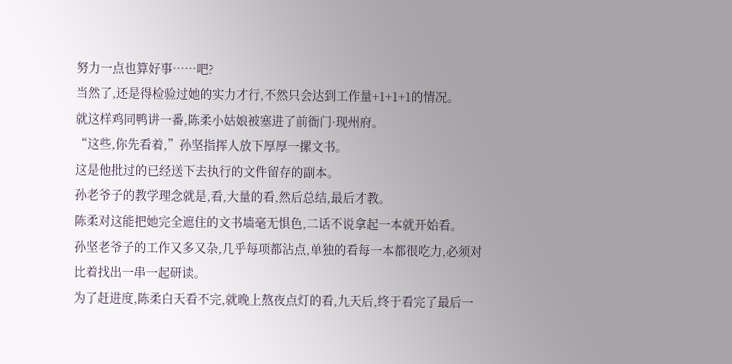努力一点也算好事……吧?
当然了,还是得检验过她的实力才行,不然只会达到工作量+1+1+1的情况。
就这样鸡同鸭讲一番,陈柔小姑娘被塞进了前衙门·现州府。
“这些,你先看着,”孙坚指挥人放下厚厚一摞文书。
这是他批过的已经送下去执行的文件留存的副本。
孙老爷子的教学理念就是,看,大量的看,然后总结,最后才教。
陈柔对这能把她完全遮住的文书墙毫无惧色,二话不说拿起一本就开始看。
孙坚老爷子的工作又多又杂,几乎每项都沾点,单独的看每一本都很吃力,必须对比着找出一串一起研读。
为了赶进度,陈柔白天看不完,就晚上熬夜点灯的看,九天后,终于看完了最后一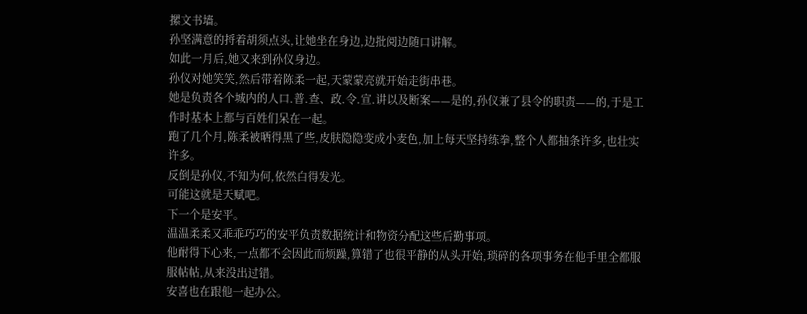摞文书墙。
孙坚满意的捋着胡须点头,让她坐在身边,边批阅边随口讲解。
如此一月后,她又来到孙仪身边。
孙仪对她笑笑,然后带着陈柔一起,天蒙蒙亮就开始走街串巷。
她是负责各个城内的人口.普.查、政.令.宣.讲以及断案——是的,孙仪兼了县令的职责——的,于是工作时基本上都与百姓们呆在一起。
跑了几个月,陈柔被晒得黑了些,皮肤隐隐变成小麦色,加上每天坚持练拳,整个人都抽条许多,也壮实许多。
反倒是孙仪,不知为何,依然白得发光。
可能这就是天赋吧。
下一个是安平。
温温柔柔又乖乖巧巧的安平负责数据统计和物资分配这些后勤事项。
他耐得下心来,一点都不会因此而烦躁,算错了也很平静的从头开始,琐碎的各项事务在他手里全都服服帖帖,从来没出过错。
安喜也在跟他一起办公。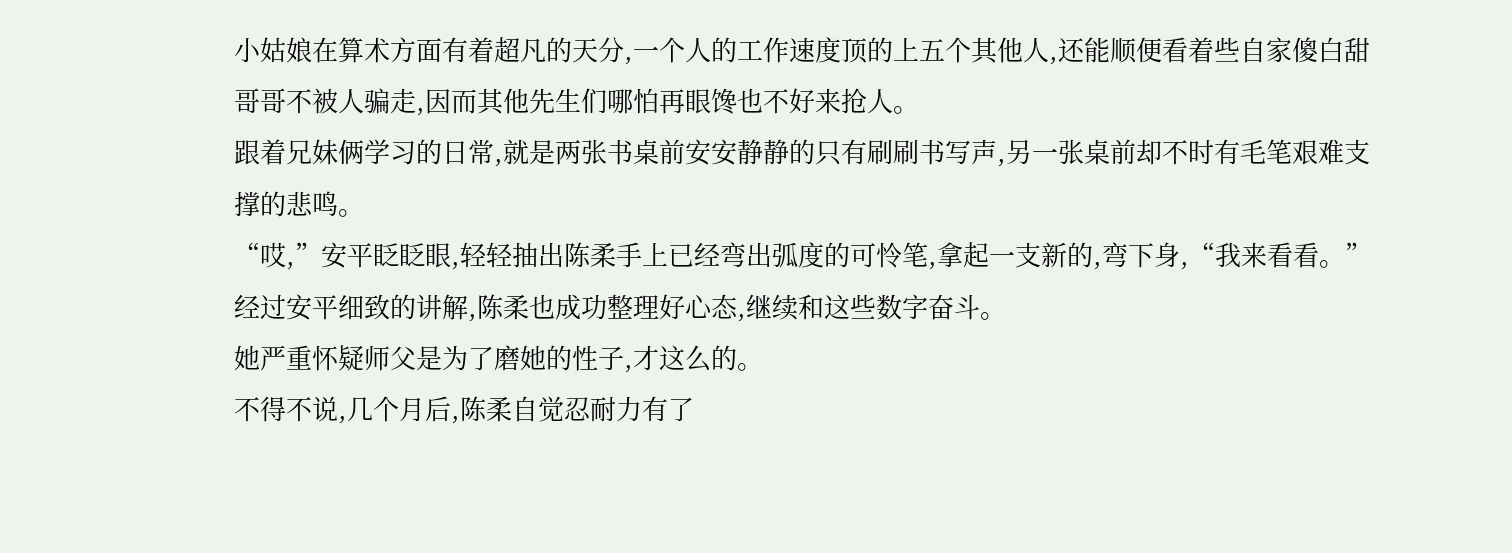小姑娘在算术方面有着超凡的天分,一个人的工作速度顶的上五个其他人,还能顺便看着些自家傻白甜哥哥不被人骗走,因而其他先生们哪怕再眼馋也不好来抢人。
跟着兄妹俩学习的日常,就是两张书桌前安安静静的只有刷刷书写声,另一张桌前却不时有毛笔艰难支撑的悲鸣。
“哎,”安平眨眨眼,轻轻抽出陈柔手上已经弯出弧度的可怜笔,拿起一支新的,弯下身,“我来看看。”
经过安平细致的讲解,陈柔也成功整理好心态,继续和这些数字奋斗。
她严重怀疑师父是为了磨她的性子,才这么的。
不得不说,几个月后,陈柔自觉忍耐力有了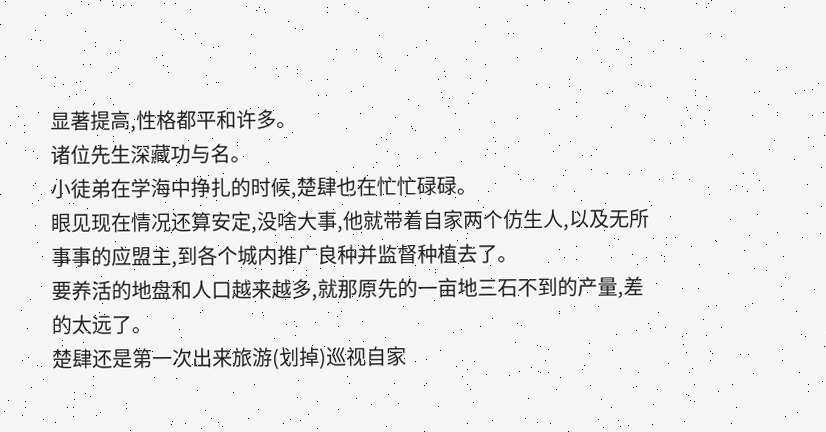显著提高,性格都平和许多。
诸位先生深藏功与名。
小徒弟在学海中挣扎的时候,楚肆也在忙忙碌碌。
眼见现在情况还算安定,没啥大事,他就带着自家两个仿生人,以及无所事事的应盟主,到各个城内推广良种并监督种植去了。
要养活的地盘和人口越来越多,就那原先的一亩地三石不到的产量,差的太远了。
楚肆还是第一次出来旅游(划掉)巡视自家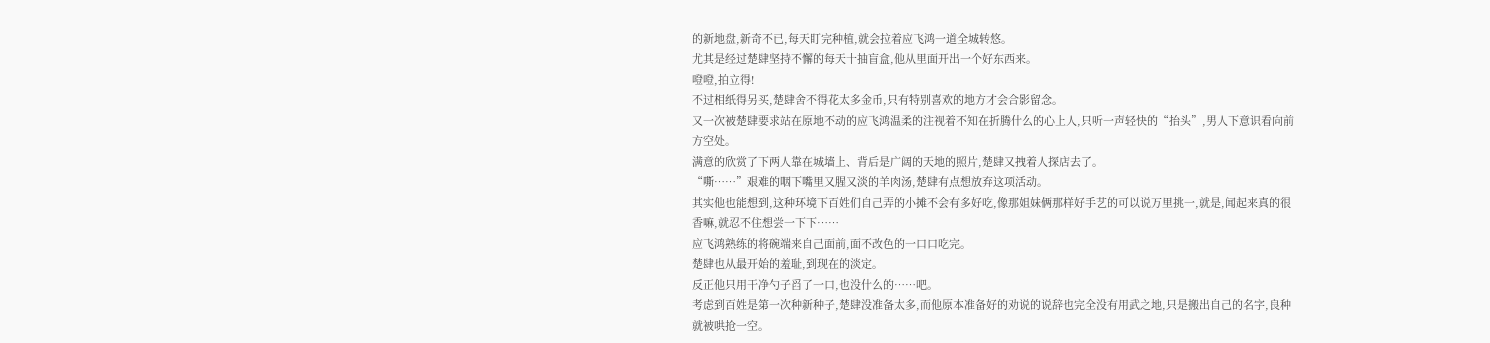的新地盘,新奇不已,每天盯完种植,就会拉着应飞鸿一道全城转悠。
尤其是经过楚肆坚持不懈的每天十抽盲盒,他从里面开出一个好东西来。
噔噔,拍立得!
不过相纸得另买,楚肆舍不得花太多金币,只有特别喜欢的地方才会合影留念。
又一次被楚肆要求站在原地不动的应飞鸿温柔的注视着不知在折腾什么的心上人,只听一声轻快的“抬头”,男人下意识看向前方空处。
满意的欣赏了下两人靠在城墙上、背后是广阔的天地的照片,楚肆又拽着人探店去了。
“嘶……”艰难的咽下嘴里又腥又淡的羊肉汤,楚肆有点想放弃这项活动。
其实他也能想到,这种环境下百姓们自己弄的小摊不会有多好吃,像那姐妹俩那样好手艺的可以说万里挑一,就是,闻起来真的很香嘛,就忍不住想尝一下下……
应飞鸿熟练的将碗端来自己面前,面不改色的一口口吃完。
楚肆也从最开始的羞耻,到现在的淡定。
反正他只用干净勺子舀了一口,也没什么的……吧。
考虑到百姓是第一次种新种子,楚肆没准备太多,而他原本准备好的劝说的说辞也完全没有用武之地,只是搬出自己的名字,良种就被哄抢一空。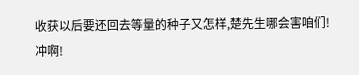收获以后要还回去等量的种子又怎样,楚先生哪会害咱们!
冲啊!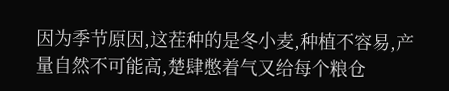因为季节原因,这茬种的是冬小麦,种植不容易,产量自然不可能高,楚肆憋着气又给每个粮仓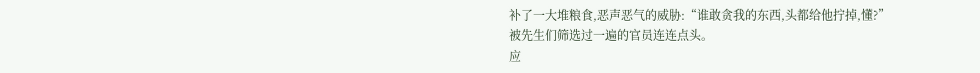补了一大堆粮食,恶声恶气的威胁:“谁敢贪我的东西,头都给他拧掉,懂?”
被先生们筛选过一遍的官员连连点头。
应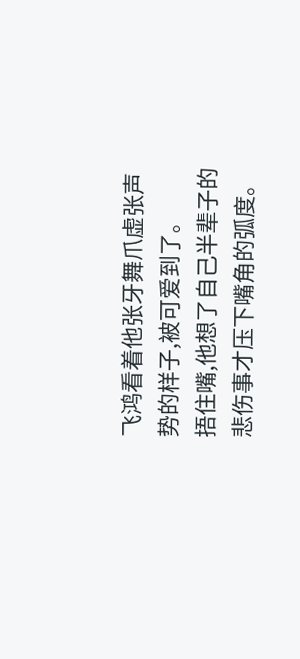飞鸿看着他张牙舞爪虚张声势的样子,被可爱到了。
捂住嘴,他想了自己半辈子的悲伤事才压下嘴角的弧度。